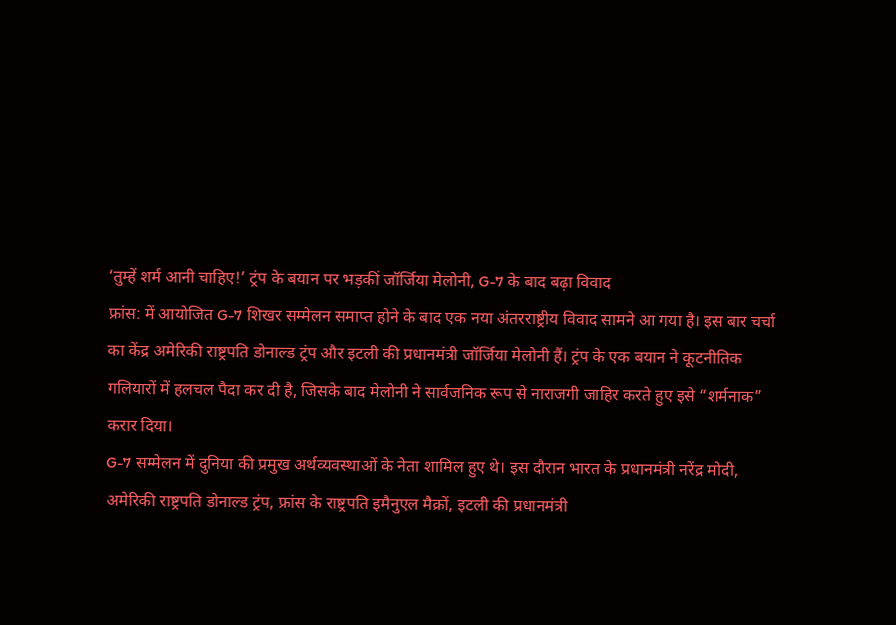‘तुम्हें शर्म आनी चाहिए!’ ट्रंप के बयान पर भड़कीं जॉर्जिया मेलोनी, G-7 के बाद बढ़ा विवाद
फ्रांस: में आयोजित G-7 शिखर सम्मेलन समाप्त होने के बाद एक नया अंतरराष्ट्रीय विवाद सामने आ गया है। इस बार चर्चा का केंद्र अमेरिकी राष्ट्रपति डोनाल्ड ट्रंप और इटली की प्रधानमंत्री जॉर्जिया मेलोनी हैं। ट्रंप के एक बयान ने कूटनीतिक गलियारों में हलचल पैदा कर दी है, जिसके बाद मेलोनी ने सार्वजनिक रूप से नाराजगी जाहिर करते हुए इसे “शर्मनाक” करार दिया।
G-7 सम्मेलन में दुनिया की प्रमुख अर्थव्यवस्थाओं के नेता शामिल हुए थे। इस दौरान भारत के प्रधानमंत्री नरेंद्र मोदी, अमेरिकी राष्ट्रपति डोनाल्ड ट्रंप, फ्रांस के राष्ट्रपति इमैनुएल मैक्रों, इटली की प्रधानमंत्री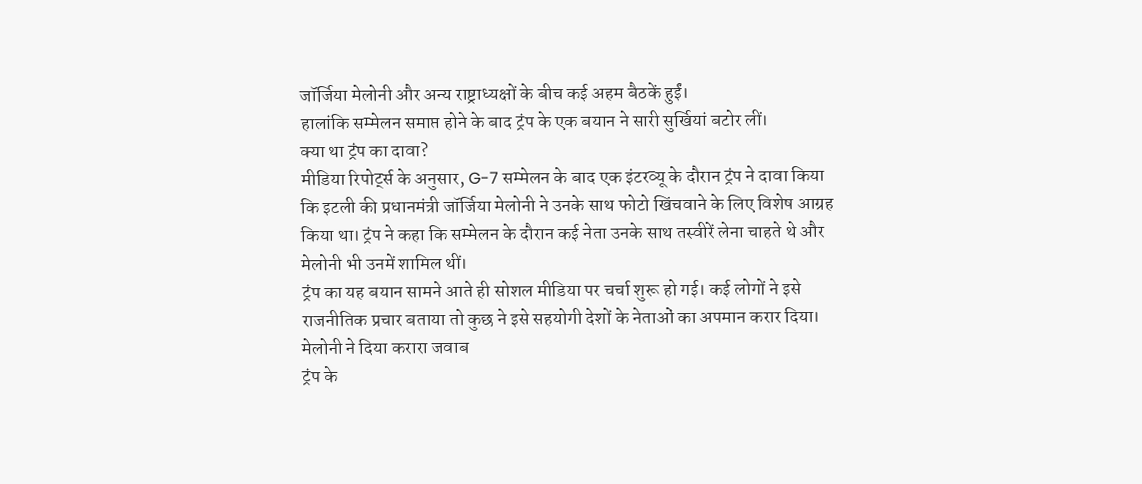जॉर्जिया मेलोनी और अन्य राष्ट्राध्यक्षों के बीच कई अहम बैठकें हुईं।
हालांकि सम्मेलन समाप्त होने के बाद ट्रंप के एक बयान ने सारी सुर्खियां बटोर लीं।
क्या था ट्रंप का दावा?
मीडिया रिपोर्ट्स के अनुसार, G-7 सम्मेलन के बाद एक इंटरव्यू के दौरान ट्रंप ने दावा किया कि इटली की प्रधानमंत्री जॉर्जिया मेलोनी ने उनके साथ फोटो खिंचवाने के लिए विशेष आग्रह किया था। ट्रंप ने कहा कि सम्मेलन के दौरान कई नेता उनके साथ तस्वीरें लेना चाहते थे और मेलोनी भी उनमें शामिल थीं।
ट्रंप का यह बयान सामने आते ही सोशल मीडिया पर चर्चा शुरू हो गई। कई लोगों ने इसे राजनीतिक प्रचार बताया तो कुछ ने इसे सहयोगी देशों के नेताओं का अपमान करार दिया।
मेलोनी ने दिया करारा जवाब
ट्रंप के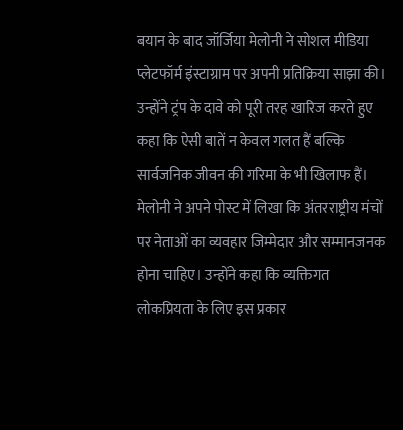बयान के बाद जॉर्जिया मेलोनी ने सोशल मीडिया प्लेटफॉर्म इंस्टाग्राम पर अपनी प्रतिक्रिया साझा की। उन्होंने ट्रंप के दावे को पूरी तरह खारिज करते हुए कहा कि ऐसी बातें न केवल गलत हैं बल्कि सार्वजनिक जीवन की गरिमा के भी खिलाफ हैं।
मेलोनी ने अपने पोस्ट में लिखा कि अंतरराष्ट्रीय मंचों पर नेताओं का व्यवहार जिम्मेदार और सम्मानजनक होना चाहिए। उन्होंने कहा कि व्यक्तिगत लोकप्रियता के लिए इस प्रकार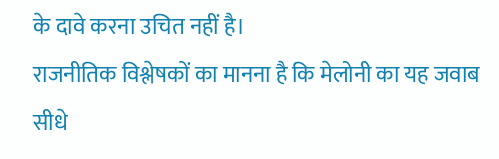के दावे करना उचित नहीं है।
राजनीतिक विश्लेषकों का मानना है कि मेलोनी का यह जवाब सीधे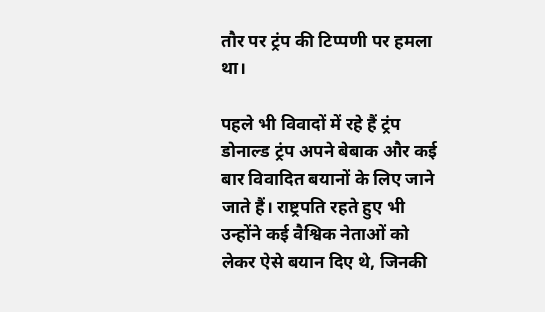तौर पर ट्रंप की टिप्पणी पर हमला था।

पहले भी विवादों में रहे हैं ट्रंप
डोनाल्ड ट्रंप अपने बेबाक और कई बार विवादित बयानों के लिए जाने जाते हैं। राष्ट्रपति रहते हुए भी उन्होंने कई वैश्विक नेताओं को लेकर ऐसे बयान दिए थे, जिनकी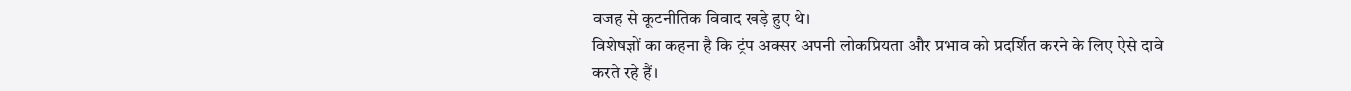वजह से कूटनीतिक विवाद खड़े हुए थे।
विशेषज्ञों का कहना है कि ट्रंप अक्सर अपनी लोकप्रियता और प्रभाव को प्रदर्शित करने के लिए ऐसे दावे करते रहे हैं।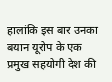हालांकि इस बार उनका बयान यूरोप के एक प्रमुख सहयोगी देश की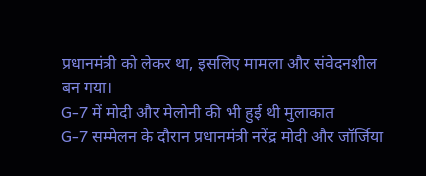प्रधानमंत्री को लेकर था, इसलिए मामला और संवेदनशील बन गया।
G-7 में मोदी और मेलोनी की भी हुई थी मुलाकात
G-7 सम्मेलन के दौरान प्रधानमंत्री नरेंद्र मोदी और जॉर्जिया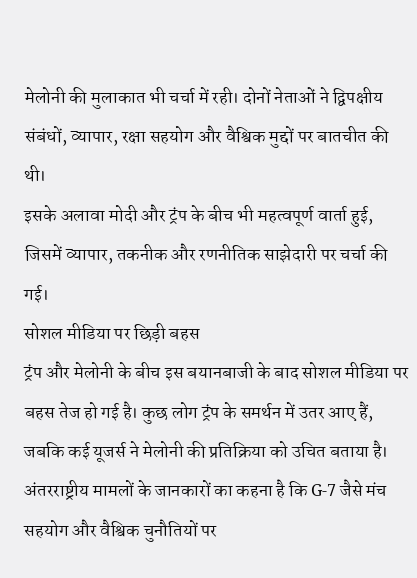मेलोनी की मुलाकात भी चर्चा में रही। दोनों नेताओं ने द्विपक्षीय संबंधों, व्यापार, रक्षा सहयोग और वैश्विक मुद्दों पर बातचीत की थी।
इसके अलावा मोदी और ट्रंप के बीच भी महत्वपूर्ण वार्ता हुई, जिसमें व्यापार, तकनीक और रणनीतिक साझेदारी पर चर्चा की गई।
सोशल मीडिया पर छिड़ी बहस
ट्रंप और मेलोनी के बीच इस बयानबाजी के बाद सोशल मीडिया पर बहस तेज हो गई है। कुछ लोग ट्रंप के समर्थन में उतर आए हैं, जबकि कई यूजर्स ने मेलोनी की प्रतिक्रिया को उचित बताया है।
अंतरराष्ट्रीय मामलों के जानकारों का कहना है कि G-7 जैसे मंच सहयोग और वैश्विक चुनौतियों पर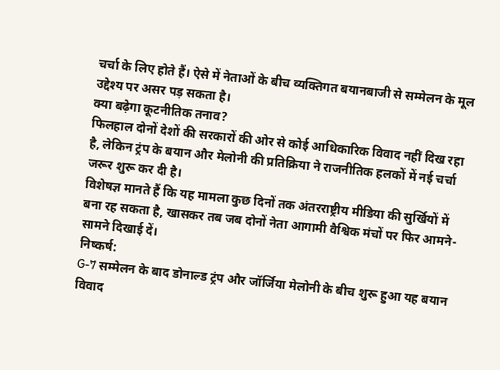चर्चा के लिए होते हैं। ऐसे में नेताओं के बीच व्यक्तिगत बयानबाजी से सम्मेलन के मूल उद्देश्य पर असर पड़ सकता है।
क्या बढ़ेगा कूटनीतिक तनाव?
फिलहाल दोनों देशों की सरकारों की ओर से कोई आधिकारिक विवाद नहीं दिख रहा है, लेकिन ट्रंप के बयान और मेलोनी की प्रतिक्रिया ने राजनीतिक हलकों में नई चर्चा जरूर शुरू कर दी है।
विशेषज्ञ मानते हैं कि यह मामला कुछ दिनों तक अंतरराष्ट्रीय मीडिया की सुर्खियों में बना रह सकता है, खासकर तब जब दोनों नेता आगामी वैश्विक मंचों पर फिर आमने-सामने दिखाई दें।
निष्कर्ष:
G-7 सम्मेलन के बाद डोनाल्ड ट्रंप और जॉर्जिया मेलोनी के बीच शुरू हुआ यह बयान विवाद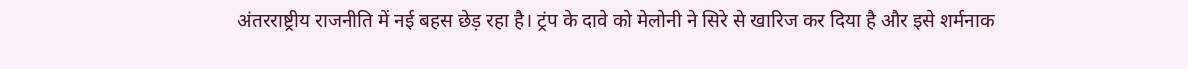अंतरराष्ट्रीय राजनीति में नई बहस छेड़ रहा है। ट्रंप के दावे को मेलोनी ने सिरे से खारिज कर दिया है और इसे शर्मनाक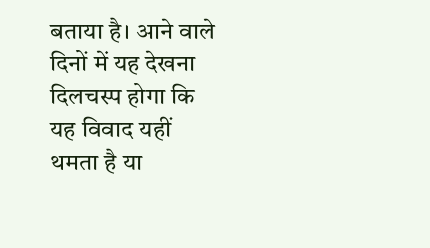बताया है। आने वाले दिनों में यह देखना दिलचस्प होगा कि यह विवाद यहीं थमता है या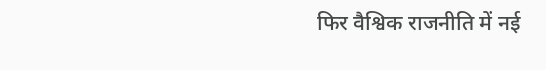फिर वैश्विक राजनीति में नई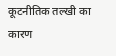कूटनीतिक तल्खी का कारण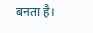बनता है।